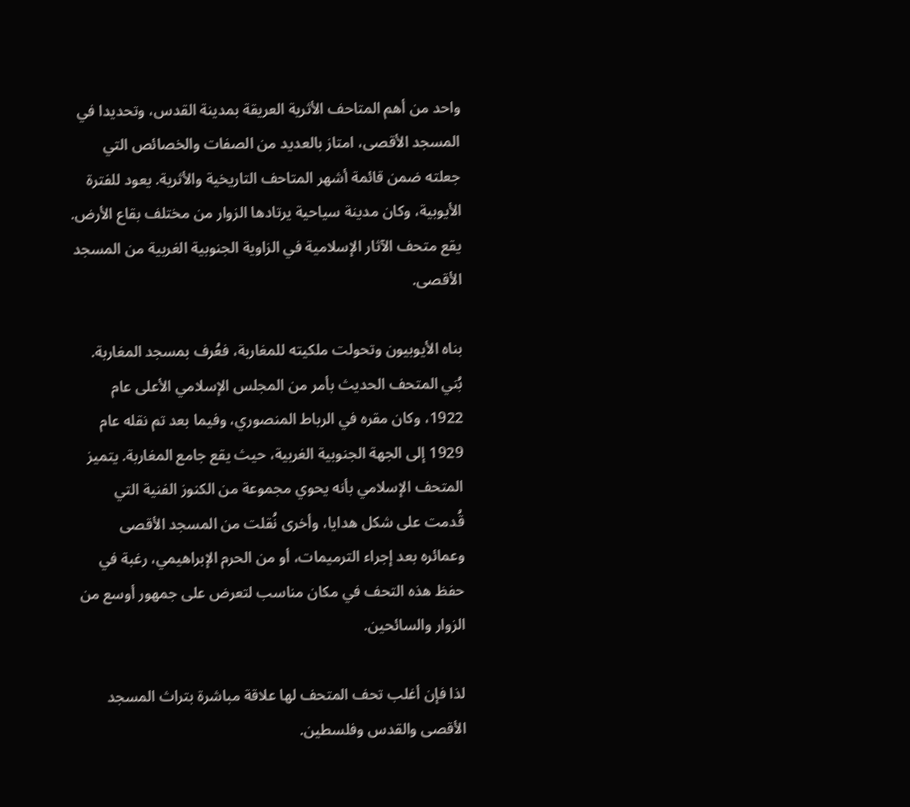واحد من أهم المتاحف الأثرية العريقة بمدينة القدس، وتحديدا في المسجد الأقصى، امتاز بالعديد من الصفات والخصائص التي جعلته ضمن قائمة أشهر المتاحف التاريخية والأثرية. يعود للفترة الأيوبية، وكان مدينة سياحية يرتادها الزوار من مختلف بقاع الأرض. يقع متحف الآثار الإسلامية في الزاوية الجنوبية الغربية من المسجد الأقصى.

بناه الأيوبيون وتحولت ملكيته للمغاربة، فعُرف بمسجد المغاربة. بُني المتحف الحديث بأمر من المجلس الإسلامي الأعلى عام 1922، وكان مقره في الرباط المنصوري، وفيما بعد تم نقله عام 1929 إلى الجهة الجنوبية الغربية، حيث يقع جامع المغاربة. يتميز المتحف الإسلامي بأنه يحوي مجموعة من الكنوز الفنية التي قُدمت على شكل هدايا، وأخرى نُقلت من المسجد الأقصى وعمائره بعد إجراء الترميمات، أو من الحرم الإبراهيمي، رغبة في حفظ هذه التحف في مكان مناسب لتعرض على جمهور أوسع من الزوار والسائحين.

لذا فإن أغلب تحف المتحف لها علاقة مباشرة بتراث المسجد الأقصى والقدس وفلسطين.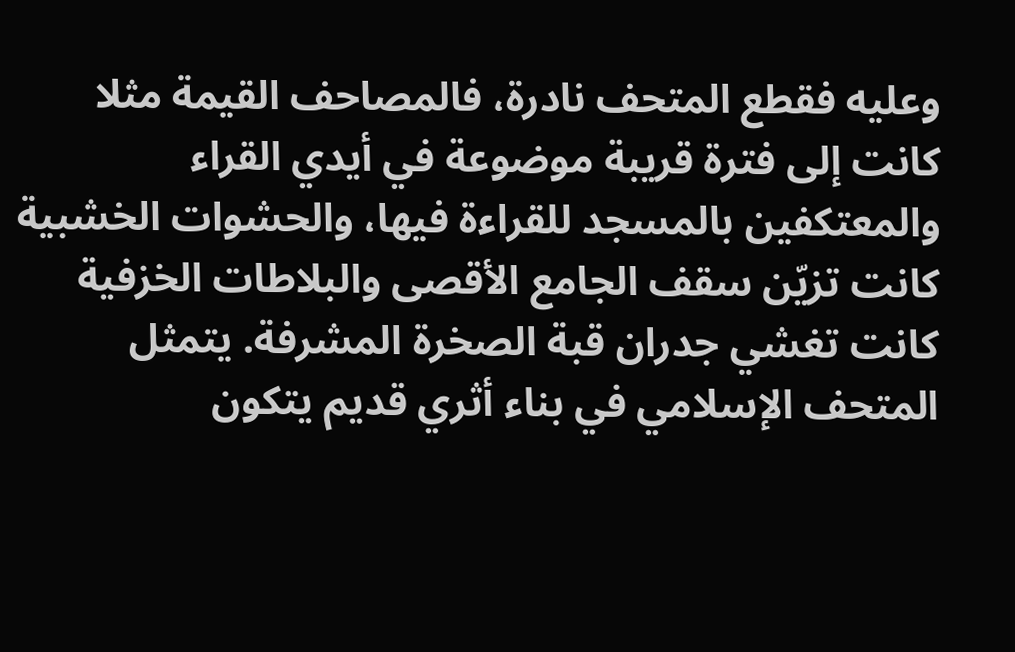وعليه فقطع المتحف نادرة، فالمصاحف القيمة مثلا كانت إلى فترة قريبة موضوعة في أيدي القراء والمعتكفين بالمسجد للقراءة فيها، والحشوات الخشبية كانت تزيّن سقف الجامع الأقصى والبلاطات الخزفية كانت تغشي جدران قبة الصخرة المشرفة. يتمثل المتحف الإسلامي في بناء أثري قديم يتكون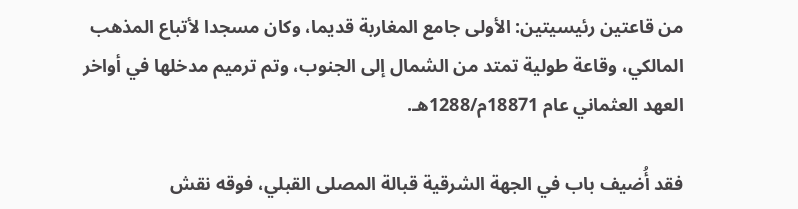من قاعتين رئيسيتين: الأولى جامع المغاربة قديما، وكان مسجدا لأتباع المذهب المالكي، وقاعة طولية تمتد من الشمال إلى الجنوب، وتم ترميم مدخلها في أواخر العهد العثماني عام 18871م/1288هـ.

فقد أُضيف باب في الجهة الشرقية قبالة المصلى القبلي، فوقه نقش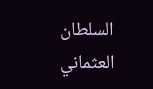السلطان العثماني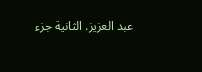عبد العزيز. الثانية جزء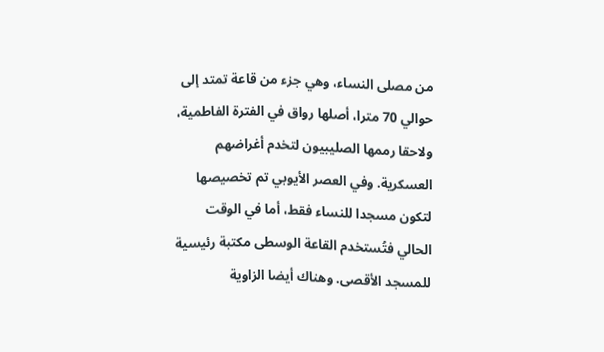من مصلى النساء، وهي جزء من قاعة تمتد إلى حوالي 70 مترا، أصلها رواق في الفترة الفاطمية، ولاحقا رممها الصليبيون لتخدم أغراضهم العسكرية. وفي العصر الأيوبي تم تخصيصها لتكون مسجدا للنساء فقط، أما في الوقت الحالي فتُستخدم القاعة الوسطى مكتبة رئيسية للمسجد الأقصى. وهناك أيضا الزاوية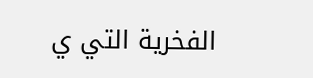الفخرية التي ي